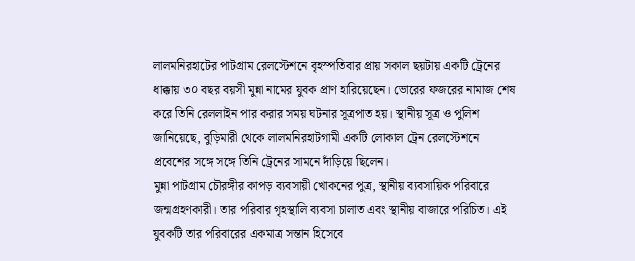লালমনিরহাটের পাটগ্রাম রেলস্টেশনে বৃহস্পতিবার প্রায় সকাল ছয়টায় একটি ট্রেনের ধাক্কায় ৩০ বছর বয়সী মুন্না নামের যুবক প্রাণ হারিয়েছেন। ভোরের ফজরের নামাজ শেষ করে তিনি রেললাইন পার করার সময় ঘটনার সূত্রপাত হয়। স্থানীয় সূত্র ও পুলিশ জানিয়েছে, বুড়িমারী থেকে লালমনিরহাটগামী একটি লোকাল ট্রেন রেলস্টেশনে প্রবেশের সঙ্গে সঙ্গে তিনি ট্রেনের সামনে দাঁড়িয়ে ছিলেন।
মুন্না পাটগ্রাম চৌরঙ্গীর কাপড় ব্যবসায়ী খোকনের পুত্র, স্থানীয় ব্যবসায়িক পরিবারে জন্মগ্রহণকারী। তার পরিবার গৃহস্থালি ব্যবসা চালাত এবং স্থানীয় বাজারে পরিচিত। এই যুবকটি তার পরিবারের একমাত্র সন্তান হিসেবে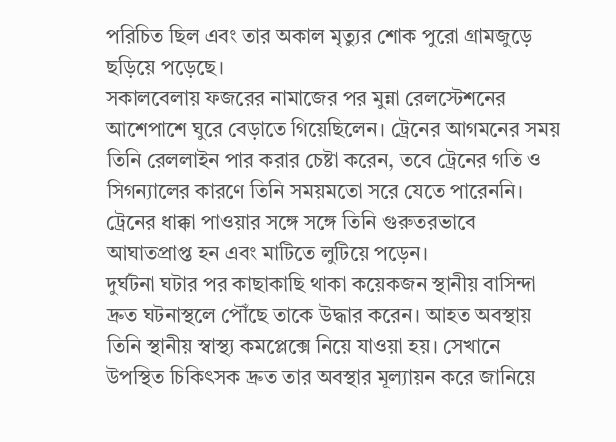পরিচিত ছিল এবং তার অকাল মৃত্যুর শোক পুরো গ্রামজুড়ে ছড়িয়ে পড়েছে।
সকালবেলায় ফজরের নামাজের পর মুন্না রেলস্টেশনের আশেপাশে ঘুরে বেড়াতে গিয়েছিলেন। ট্রেনের আগমনের সময় তিনি রেললাইন পার করার চেষ্টা করেন, তবে ট্রেনের গতি ও সিগন্যালের কারণে তিনি সময়মতো সরে যেতে পারেননি। ট্রেনের ধাক্কা পাওয়ার সঙ্গে সঙ্গে তিনি গুরুতরভাবে আঘাতপ্রাপ্ত হন এবং মাটিতে লুটিয়ে পড়েন।
দুর্ঘটনা ঘটার পর কাছাকাছি থাকা কয়েকজন স্থানীয় বাসিন্দা দ্রুত ঘটনাস্থলে পৌঁছে তাকে উদ্ধার করেন। আহত অবস্থায় তিনি স্থানীয় স্বাস্থ্য কমপ্লেক্সে নিয়ে যাওয়া হয়। সেখানে উপস্থিত চিকিৎসক দ্রুত তার অবস্থার মূল্যায়ন করে জানিয়ে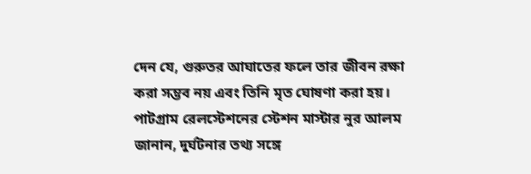দেন যে, গুরুতর আঘাতের ফলে তার জীবন রক্ষা করা সম্ভব নয় এবং তিনি মৃত ঘোষণা করা হয়।
পাটগ্রাম রেলস্টেশনের স্টেশন মাস্টার নুর আলম জানান, দুর্ঘটনার তথ্য সঙ্গে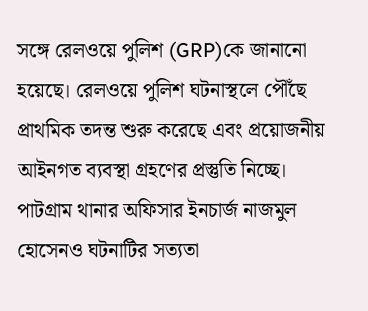সঙ্গে রেলওয়ে পুলিশ (GRP)কে জানানো হয়েছে। রেলওয়ে পুলিশ ঘটনাস্থলে পৌঁছে প্রাথমিক তদন্ত শুরু করেছে এবং প্রয়োজনীয় আইনগত ব্যবস্থা গ্রহণের প্রস্তুতি নিচ্ছে।
পাটগ্রাম থানার অফিসার ইনচার্জ নাজমুল হোসেনও ঘটনাটির সত্যতা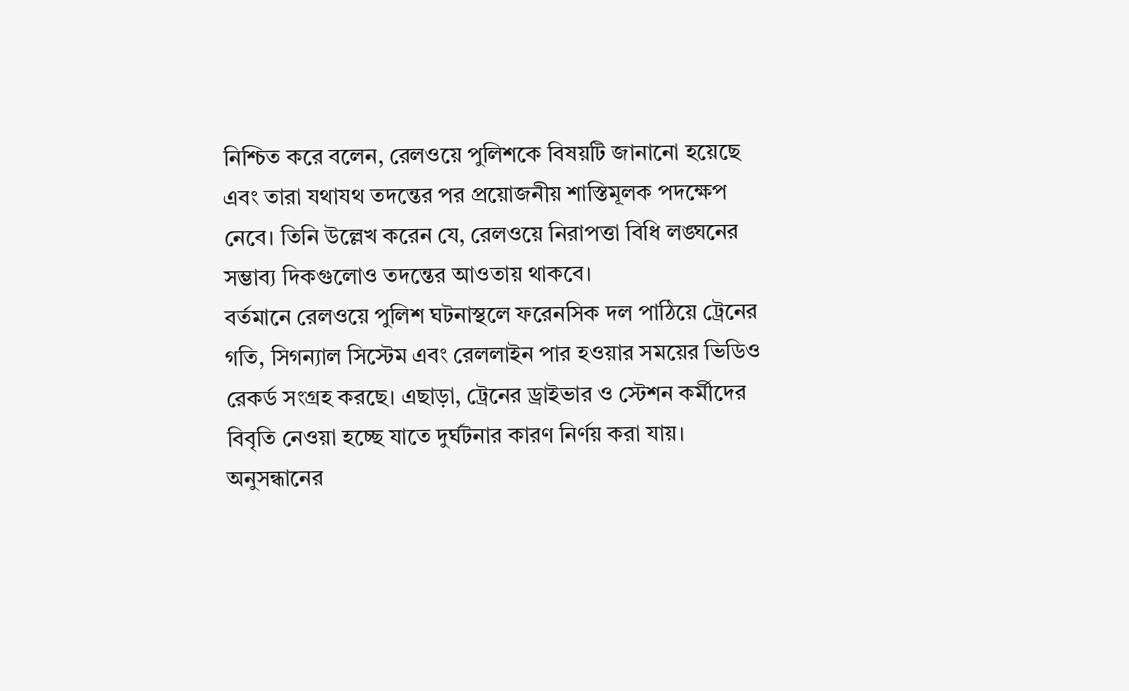নিশ্চিত করে বলেন, রেলওয়ে পুলিশকে বিষয়টি জানানো হয়েছে এবং তারা যথাযথ তদন্তের পর প্রয়োজনীয় শাস্তিমূলক পদক্ষেপ নেবে। তিনি উল্লেখ করেন যে, রেলওয়ে নিরাপত্তা বিধি লঙ্ঘনের সম্ভাব্য দিকগুলোও তদন্তের আওতায় থাকবে।
বর্তমানে রেলওয়ে পুলিশ ঘটনাস্থলে ফরেনসিক দল পাঠিয়ে ট্রেনের গতি, সিগন্যাল সিস্টেম এবং রেললাইন পার হওয়ার সময়ের ভিডিও রেকর্ড সংগ্রহ করছে। এছাড়া, ট্রেনের ড্রাইভার ও স্টেশন কর্মীদের বিবৃতি নেওয়া হচ্ছে যাতে দুর্ঘটনার কারণ নির্ণয় করা যায়।
অনুসন্ধানের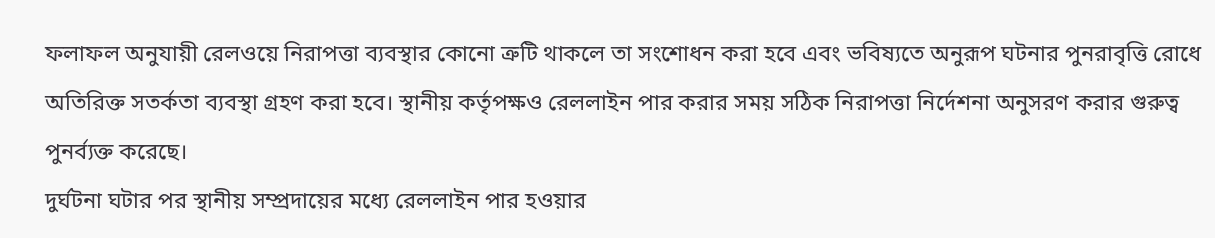ফলাফল অনুযায়ী রেলওয়ে নিরাপত্তা ব্যবস্থার কোনো ত্রুটি থাকলে তা সংশোধন করা হবে এবং ভবিষ্যতে অনুরূপ ঘটনার পুনরাবৃত্তি রোধে অতিরিক্ত সতর্কতা ব্যবস্থা গ্রহণ করা হবে। স্থানীয় কর্তৃপক্ষও রেললাইন পার করার সময় সঠিক নিরাপত্তা নির্দেশনা অনুসরণ করার গুরুত্ব পুনর্ব্যক্ত করেছে।
দুর্ঘটনা ঘটার পর স্থানীয় সম্প্রদায়ের মধ্যে রেললাইন পার হওয়ার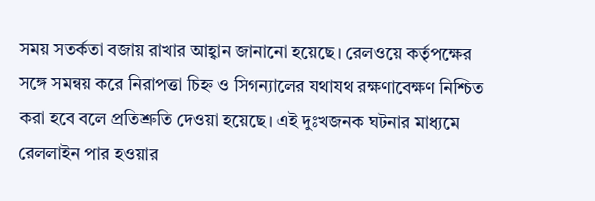সময় সতর্কতা বজায় রাখার আহ্বান জানানো হয়েছে। রেলওয়ে কর্তৃপক্ষের সঙ্গে সমন্বয় করে নিরাপত্তা চিহ্ন ও সিগন্যালের যথাযথ রক্ষণাবেক্ষণ নিশ্চিত করা হবে বলে প্রতিশ্রুতি দেওয়া হয়েছে। এই দুঃখজনক ঘটনার মাধ্যমে রেললাইন পার হওয়ার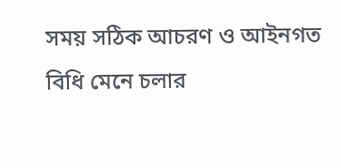সময় সঠিক আচরণ ও আইনগত বিধি মেনে চলার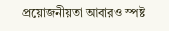প্রয়োজনীয়তা আবারও স্পষ্ট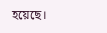হয়েছে।